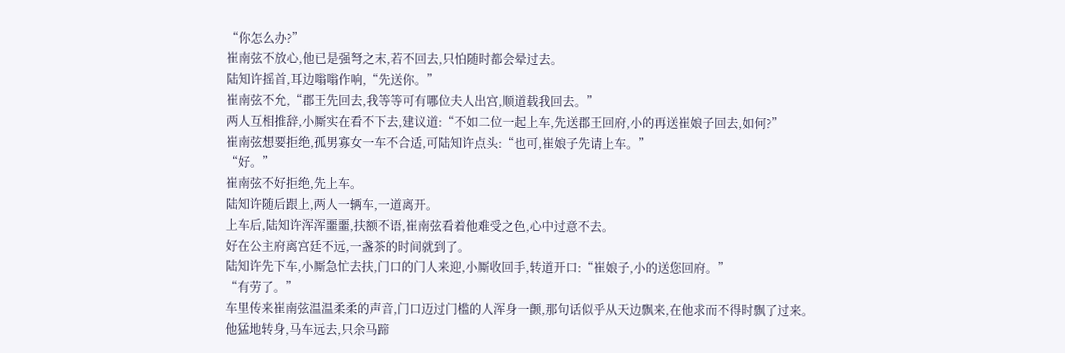“你怎么办?”
崔南弦不放心,他已是强弩之末,若不回去,只怕随时都会晕过去。
陆知许摇首,耳边嗡嗡作响,“先送你。”
崔南弦不允,“郡王先回去,我等等可有哪位夫人出宫,顺道载我回去。”
两人互相推辞,小厮实在看不下去,建议道:“不如二位一起上车,先送郡王回府,小的再送崔娘子回去,如何?”
崔南弦想要拒绝,孤男寡女一车不合适,可陆知许点头:“也可,崔娘子先请上车。”
“好。”
崔南弦不好拒绝,先上车。
陆知许随后跟上,两人一辆车,一道离开。
上车后,陆知许浑浑噩噩,扶额不语,崔南弦看着他难受之色,心中过意不去。
好在公主府离宫廷不远,一盏茶的时间就到了。
陆知许先下车,小厮急忙去扶,门口的门人来迎,小厮收回手,转道开口:“崔娘子,小的送您回府。”
“有劳了。”
车里传来崔南弦温温柔柔的声音,门口迈过门槛的人浑身一颤,那句话似乎从天边飘来,在他求而不得时飘了过来。
他猛地转身,马车远去,只余马蹄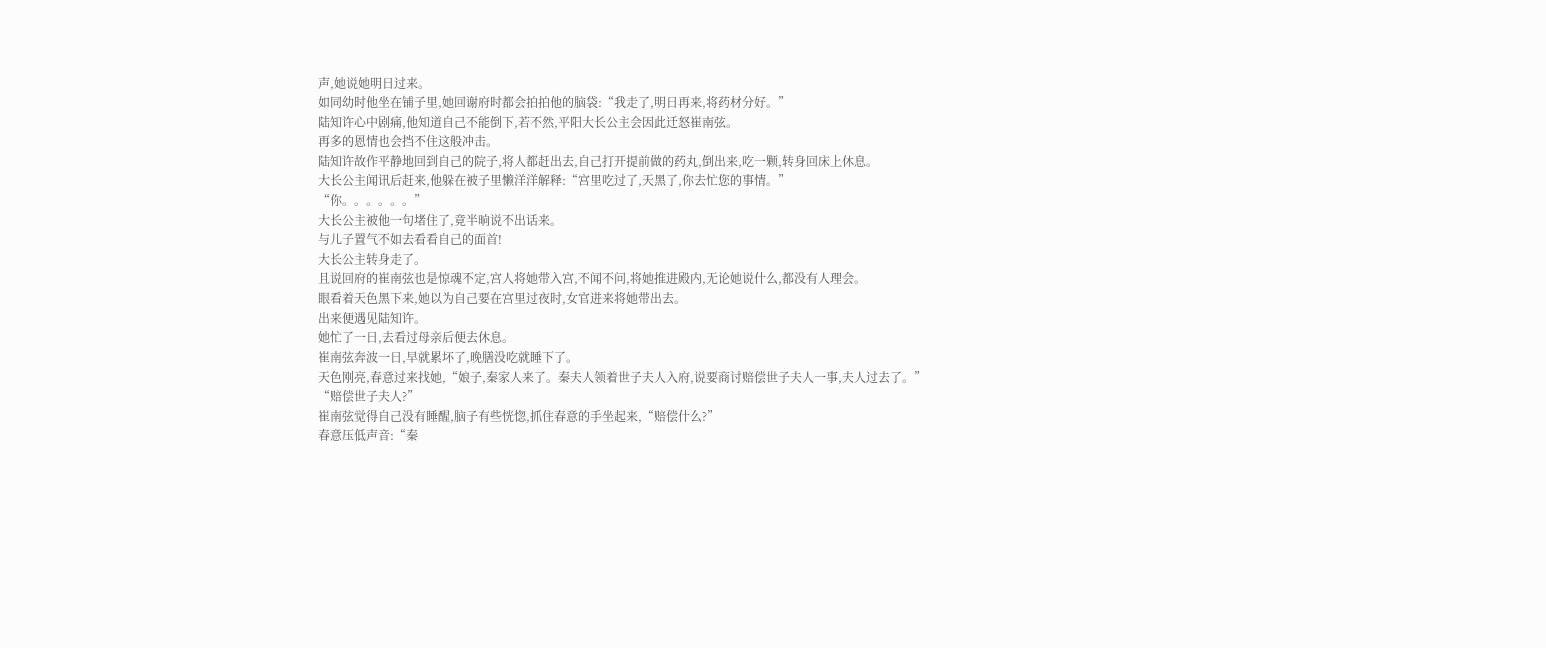声,她说她明日过来。
如同幼时他坐在铺子里,她回谢府时都会拍拍他的脑袋:“我走了,明日再来,将药材分好。”
陆知许心中剧痛,他知道自己不能倒下,若不然,平阳大长公主会因此迁怒崔南弦。
再多的恩情也会挡不住这般冲击。
陆知许故作平静地回到自己的院子,将人都赶出去,自己打开提前做的药丸,倒出来,吃一颗,转身回床上休息。
大长公主闻讯后赶来,他躲在被子里懒洋洋解释:“宫里吃过了,天黑了,你去忙您的事情。”
“你。。。。。。”
大长公主被他一句堵住了,竟半晌说不出话来。
与儿子置气不如去看看自己的面首!
大长公主转身走了。
且说回府的崔南弦也是惊魂不定,宫人将她带入宫,不闻不问,将她推进殿内,无论她说什么,都没有人理会。
眼看着天色黑下来,她以为自己要在宫里过夜时,女官进来将她带出去。
出来便遇见陆知许。
她忙了一日,去看过母亲后便去休息。
崔南弦奔波一日,早就累坏了,晚膳没吃就睡下了。
天色刚亮,春意过来找她,“娘子,秦家人来了。秦夫人领着世子夫人入府,说要商讨赔偿世子夫人一事,夫人过去了。”
“赔偿世子夫人?”
崔南弦觉得自己没有睡醒,脑子有些恍惚,抓住春意的手坐起来,“赔偿什么?”
春意压低声音:“秦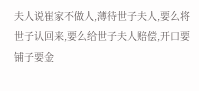夫人说崔家不做人,薄待世子夫人,要么将世子认回来,要么给世子夫人赔偿,开口要铺子要金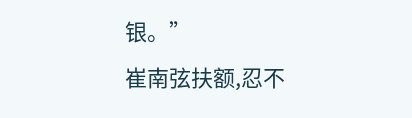银。”
崔南弦扶额,忍不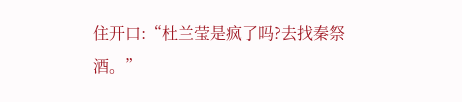住开口:“杜兰莹是疯了吗?去找秦祭酒。”